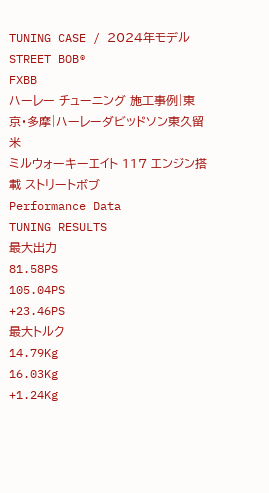TUNING CASE / 2024年モデル
STREET BOB®
FXBB
ハーレー チューニング 施工事例|東京・多摩|ハーレーダビッドソン東久留米
ミルウォーキーエイト 117 エンジン搭載 ストリートボブ
Performance Data
TUNING RESULTS
最大出力
81.58PS
105.04PS
+23.46PS
最大トルク
14.79Kg
16.03Kg
+1.24Kg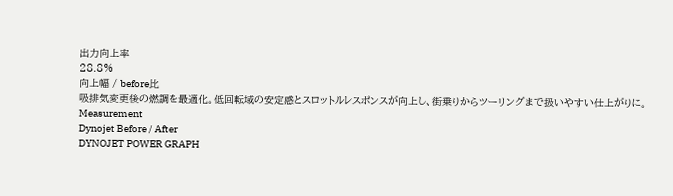出力向上率
28.8%
向上幅 / before比
吸排気変更後の燃調を最適化。低回転域の安定感とスロットルレスポンスが向上し、街乗りからツーリングまで扱いやすい仕上がりに。
Measurement
Dynojet Before / After
DYNOJET POWER GRAPH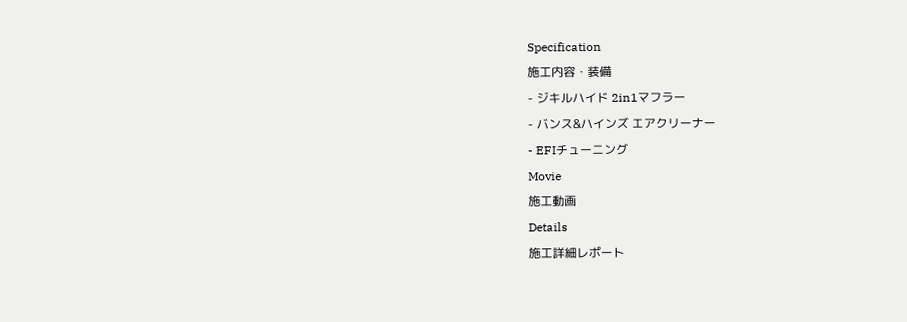Specification
施工内容・装備
- ジキルハイド 2in1マフラー
- バンス&ハインズ エアクリーナー
- EFIチューニング
Movie
施工動画
Details
施工詳細レポート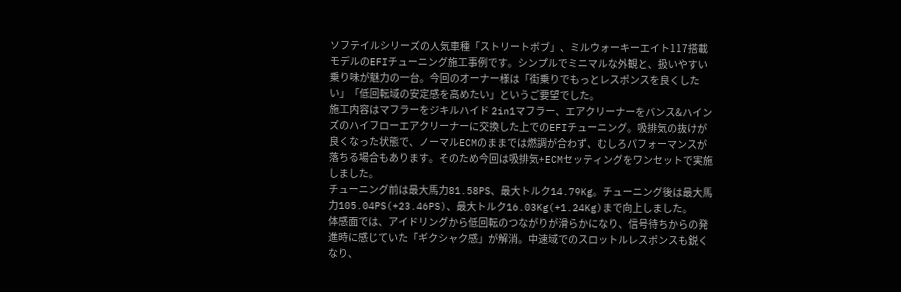ソフテイルシリーズの人気車種「ストリートボブ」、ミルウォーキーエイト117搭載モデルのEFIチューニング施工事例です。シンプルでミニマルな外観と、扱いやすい乗り味が魅力の一台。今回のオーナー様は「街乗りでもっとレスポンスを良くしたい」「低回転域の安定感を高めたい」というご要望でした。
施工内容はマフラーをジキルハイド 2in1マフラー、エアクリーナーをバンス&ハインズのハイフローエアクリーナーに交換した上でのEFIチューニング。吸排気の抜けが良くなった状態で、ノーマルECMのままでは燃調が合わず、むしろパフォーマンスが落ちる場合もあります。そのため今回は吸排気+ECMセッティングをワンセットで実施しました。
チューニング前は最大馬力81.58PS、最大トルク14.79Kg。チューニング後は最大馬力105.04PS(+23.46PS)、最大トルク16.03Kg(+1.24Kg)まで向上しました。
体感面では、アイドリングから低回転のつながりが滑らかになり、信号待ちからの発進時に感じていた「ギクシャク感」が解消。中速域でのスロットルレスポンスも鋭くなり、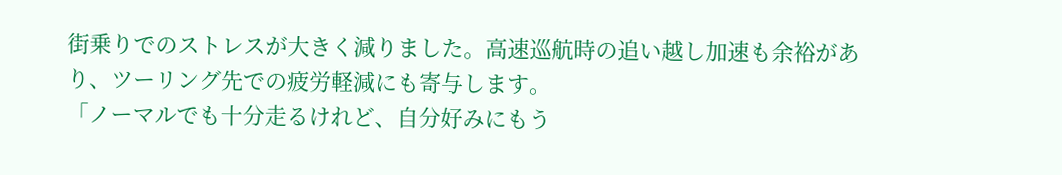街乗りでのストレスが大きく減りました。高速巡航時の追い越し加速も余裕があり、ツーリング先での疲労軽減にも寄与します。
「ノーマルでも十分走るけれど、自分好みにもう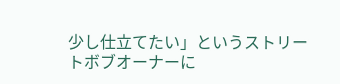少し仕立てたい」というストリートボブオーナーに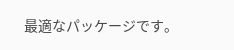最適なパッケージです。